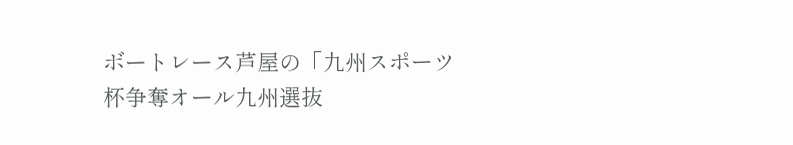ボートレース芦屋の「九州スポーツ杯争奪オール九州選抜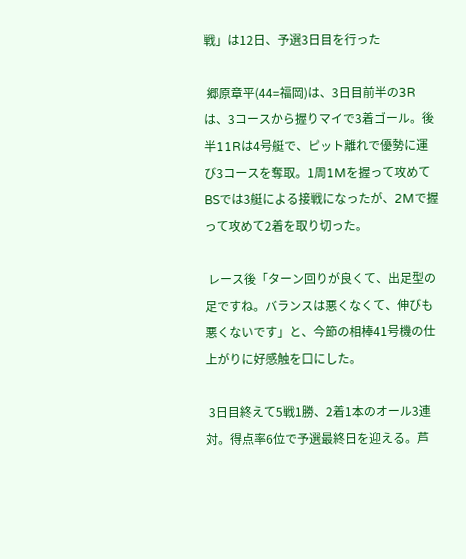戦」は12日、予選3日目を行った

 郷原章平(44=福岡)は、3日目前半の3Rは、3コースから握りマイで3着ゴール。後半11Rは4号艇で、ピット離れで優勢に運び3コースを奪取。1周1Mを握って攻めてBSでは3艇による接戦になったが、2Mで握って攻めて2着を取り切った。

 レース後「ターン回りが良くて、出足型の足ですね。バランスは悪くなくて、伸びも悪くないです」と、今節の相棒41号機の仕上がりに好感触を口にした。

 3日目終えて5戦1勝、2着1本のオール3連対。得点率6位で予選最終日を迎える。芦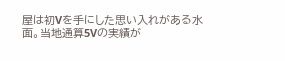屋は初Vを手にした思い入れがある水面。当地通算5Vの実績が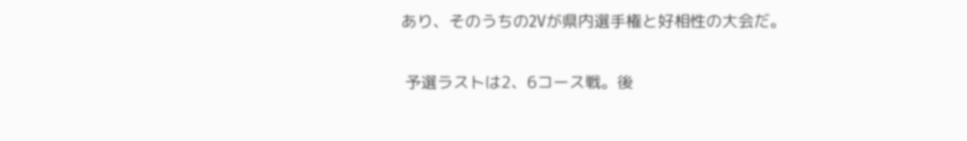あり、そのうちの2Vが県内選手権と好相性の大会だ。

 予選ラストは2、6コース戦。後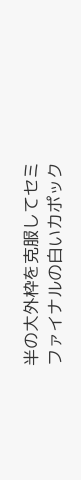半の大外枠を克服してセミファイナルの白いカポック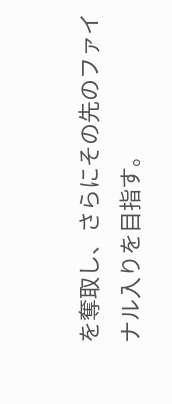を奪取し、さらにその先のファイナル入りを目指す。